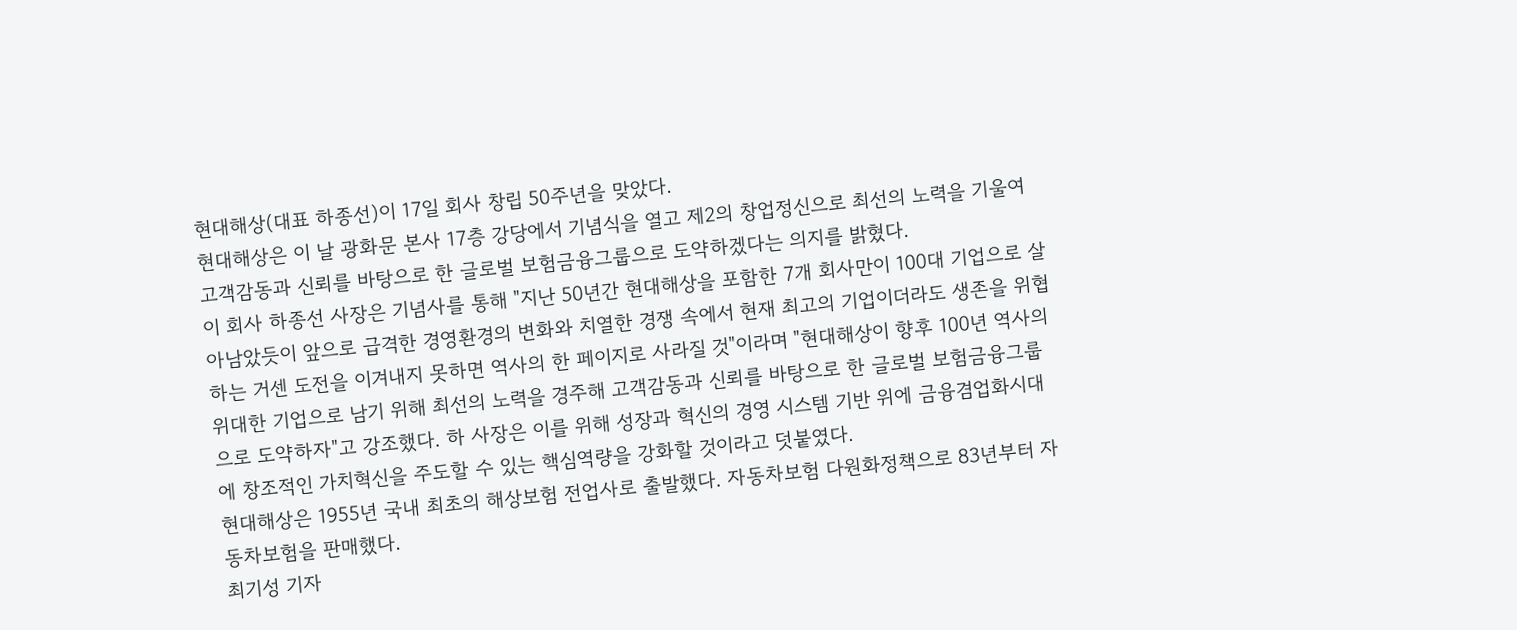현대해상(대표 하종선)이 17일 회사 창립 50주년을 맞았다.
현대해상은 이 날 광화문 본사 17층 강당에서 기념식을 열고 제2의 창업정신으로 최선의 노력을 기울여 고객감동과 신뢰를 바탕으로 한 글로벌 보험금융그룹으로 도약하겠다는 의지를 밝혔다.
이 회사 하종선 사장은 기념사를 통해 "지난 50년간 현대해상을 포함한 7개 회사만이 100대 기업으로 살아남았듯이 앞으로 급격한 경영환경의 변화와 치열한 경쟁 속에서 현재 최고의 기업이더라도 생존을 위협하는 거센 도전을 이겨내지 못하면 역사의 한 페이지로 사라질 것"이라며 "현대해상이 향후 100년 역사의 위대한 기업으로 남기 위해 최선의 노력을 경주해 고객감동과 신뢰를 바탕으로 한 글로벌 보험금융그룹으로 도약하자"고 강조했다. 하 사장은 이를 위해 성장과 혁신의 경영 시스템 기반 위에 금융겸업화시대에 창조적인 가치혁신을 주도할 수 있는 핵심역량을 강화할 것이라고 덧붙였다.
현대해상은 1955년 국내 최초의 해상보험 전업사로 출발했다. 자동차보험 다원화정책으로 83년부터 자동차보험을 판매했다.
최기성 기자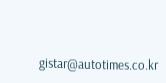gistar@autotimes.co.kr